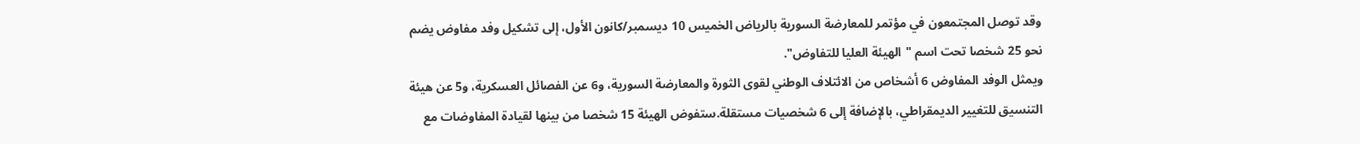وقد توصل المجتمعون في مؤتمر للمعارضة السورية بالرياض الخميس 10 ديسمبر/كانون الأول، إلى تشكيل وفد مفاوض يضم نحو 25 شخصا تحت اسم "الهيئة العليا للتفاوض".
ويمثل الوفد المفاوض 6 أشخاص من الائتلاف الوطني لقوى الثورة والمعارضة السورية، و6 عن الفصائل العسكرية، و5 عن هيئة التنسيق للتغيير الديمقراطي، بالإضافة إلى 6 شخصيات مستقلة.ستفوض الهيئة 15 شخصا من بينها لقيادة المفاوضات مع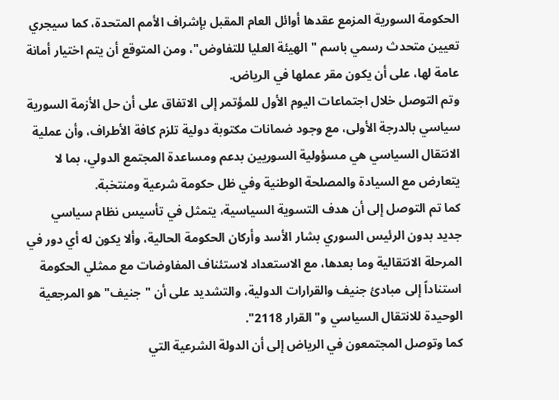الحكومة السورية المزمع عقدها أوائل العام المقبل بإشراف الأمم المتحدة، كما سيجري تعيين متحدث رسمي باسم "الهيئة العليا للتفاوض"، ومن المتوقع أن يتم اختيار أمانة عامة لها، على أن يكون مقر عملها في الرياض.
وتم التوصل خلال اجتماعات اليوم الأول للمؤتمر إلى الاتفاق على أن حل الأزمة السورية سياسي بالدرجة الأولى، مع وجود ضمانات مكتوبة دولية تلزم كافة الأطراف، وأن عملية الانتقال السياسي هي مسؤولية السوريين بدعم ومساعدة المجتمع الدولي، بما لا يتعارض مع السيادة والمصلحة الوطنية وفي ظل حكومة شرعية ومنتخبة.
كما تم التوصل إلى أن هدف التسوية السياسية، يتمثل في تأسيس نظام سياسي جديد بدون الرئيس السوري بشار الأسد وأركان الحكومة الحالية، وألا يكون له أي دور في المرحلة الانتقالية وما بعدها، مع الاستعداد لاستئناف المفاوضات مع ممثلي الحكومة استناداً إلى مبادئ جنيف والقرارات الدولية، والتشديد على أن "جنيف" هو المرجعية الوحيدة للانتقال السياسي و"القرار 2118".
كما وتوصل المجتمعون في الرياض إلى أن الدولة الشرعية التي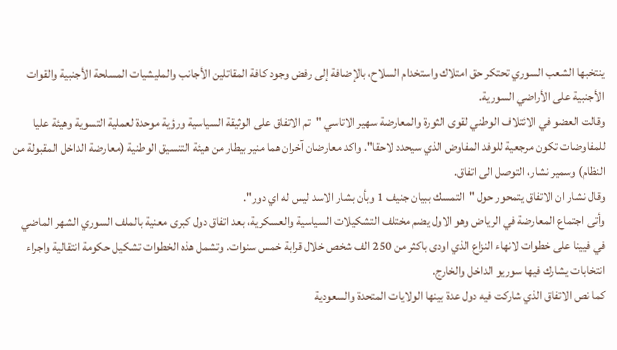ينتخبها الشعب السوري تحتكر حق امتلاك واستخدام السلاح، بالإضافة إلى رفض وجود كافة المقاتلين الأجانب والمليشيات المسلحة الأجنبية والقوات الأجنبية على الأراضي السورية.
وقالت العضو في الائتلاف الوطني لقوى الثورة والمعارضة سهير الاتاسي "تم الاتفاق على الوثيقة السياسية ورؤية موحدة لعملية التسوية وهيئة عليا للمفاوضات تكون مرجعية للوفد المفاوض الذي سيحدد لاحقا". واكد معارضان آخران هما منير بيطار من هيئة التنسيق الوطنية (معارضة الداخل المقبولة من النظام) وسمير نشار، التوصل الى اتفاق.
وقال نشار ان الاتفاق يتمحور حول "التمسك ببيان جنيف 1 وبأن بشار الاسد ليس له اي دور".
وأتى اجتماع المعارضة في الرياض وهو الاول يضم مختلف التشكيلات السياسية والعسكرية، بعد اتفاق دول كبرى معنية بالملف السوري الشهر الماضي في فيينا على خطوات لانهاء النزاع الذي اودى باكثر من 250 الف شخص خلال قرابة خمس سنوات. وتشمل هذه الخطوات تشكيل حكومة انتقالية واجراء انتخابات يشارك فيها سوريو الداخل والخارج.
كما نص الاتفاق الذي شاركت فيه دول عدة بينها الولايات المتحدة والسعودية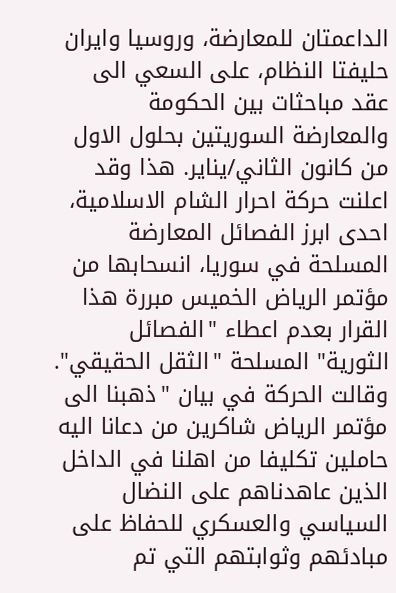الداعمتان للمعارضة، وروسيا وايران حليفتا النظام، على السعي الى عقد مباحثات بين الحكومة والمعارضة السوريتين بحلول الاول من كانون الثاني/يناير. هذا وقد اعلنت حركة احرار الشام الاسلامية، احدى ابرز الفصائل المعارضة المسلحة في سوريا، انسحابها من مؤتمر الرياض الخميس مبررة هذا القرار بعدم اعطاء "الفصائل الثورية" المسلحة "الثقل الحقيقي".
وقالت الحركة في بيان "ذهبنا الى مؤتمر الرياض شاكرين من دعانا اليه حاملين تكليفا من اهلنا في الداخل الذين عاهدناهم على النضال السياسي والعسكري للحفاظ على مبادئهم وثوابتهم التي تم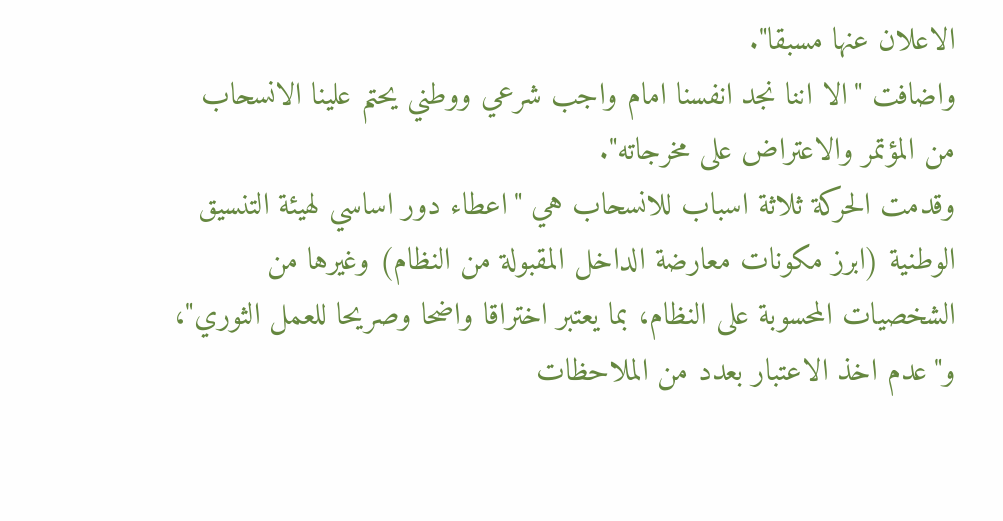الاعلان عنها مسبقا".
واضافت "الا اننا نجد انفسنا امام واجب شرعي ووطني يحتم علينا الانسحاب من المؤتمر والاعتراض على مخرجاته".
وقدمت الحركة ثلاثة اسباب للانسحاب هي "اعطاء دور اساسي لهيئة التنسيق الوطنية (ابرز مكونات معارضة الداخل المقبولة من النظام) وغيرها من الشخصيات المحسوبة على النظام، بما يعتبر اختراقا واضحا وصريحا للعمل الثوري"، و"عدم اخذ الاعتبار بعدد من الملاحظات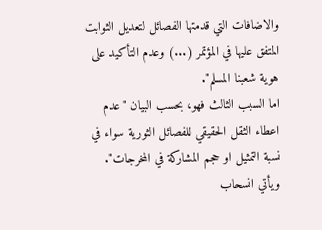والاضافات التي قدمتها الفصائل لتعديل الثوابت المتفق عليها في المؤتمر (...) وعدم التأكيد على هوية شعبنا المسلم".
اما السبب الثالث فهو، بحسب البيان "عدم اعطاء الثقل الحقيقي للفصائل الثورية سواء في نسبة التمثيل او حجم المشاركة في المخرجات".
ويأتي انسحاب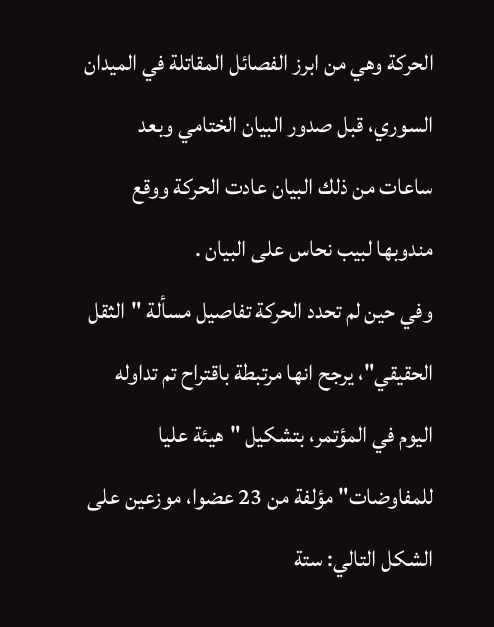الحركة وهي من ابرز الفصائل المقاتلة في الميدان السوري، قبل صدور البيان الختامي وبعد ساعات من ذلك البيان عادت الحركة ووقع مندوبها لبيب نحاس على البيان .
وفي حين لم تحدد الحركة تفاصيل مسألة "الثقل الحقيقي"، يرجح انها مرتبطة باقتراح تم تداوله اليوم في المؤتمر، بتشكيل "هيئة عليا للمفاوضات" مؤلفة من 23 عضوا، موزعين على الشكل التالي: ستة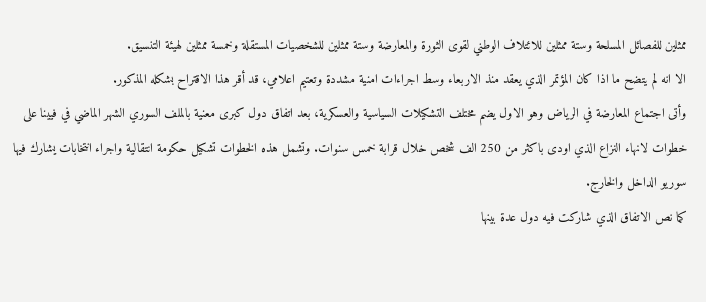ممثلين للفصائل المسلحة وستة ممثلين للائتلاف الوطني لقوى الثورة والمعارضة وستة ممثلين للشخصيات المستقلة وخمسة ممثلين لهيئة التنسيق.
الا انه لم يتضح ما اذا كان المؤتمر الذي يعقد منذ الاربعاء وسط اجراءات امنية مشددة وتعتيم اعلامي، قد أقر هذا الاقتراح بشكله المذكور.
وأتى اجتماع المعارضة في الرياض وهو الاول يضم مختلف التشكيلات السياسية والعسكرية، بعد اتفاق دول كبرى معنية بالملف السوري الشهر الماضي في فيينا على خطوات لانهاء النزاع الذي اودى باكثر من 250 الف شخص خلال قرابة خمس سنوات. وتشمل هذه الخطوات تشكيل حكومة انتقالية واجراء انتخابات يشارك فيها سوريو الداخل والخارج.
كما نص الاتفاق الذي شاركت فيه دول عدة بينها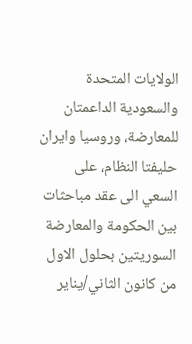الولايات المتحدة والسعودية الداعمتان للمعارضة، وروسيا وايران حليفتا النظام، على السعي الى عقد مباحثات بين الحكومة والمعارضة السوريتين بحلول الاول من كانون الثاني/يناير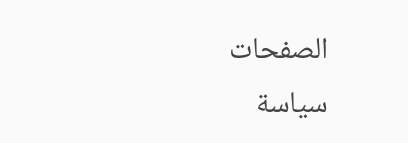الصفحات
سياسة